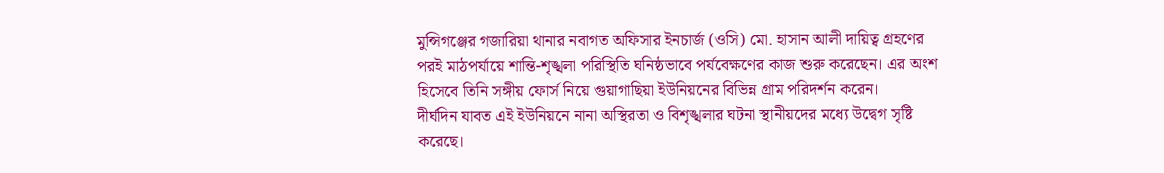মুন্সিগঞ্জের গজারিয়া থানার নবাগত অফিসার ইনচার্জ (ওসি) মো. হাসান আলী দায়িত্ব গ্রহণের পরই মাঠপর্যায়ে শান্তি-শৃঙ্খলা পরিস্থিতি ঘনিষ্ঠভাবে পর্যবেক্ষণের কাজ শুরু করেছেন। এর অংশ হিসেবে তিনি সঙ্গীয় ফোর্স নিয়ে গুয়াগাছিয়া ইউনিয়নের বিভিন্ন গ্রাম পরিদর্শন করেন।
দীর্ঘদিন যাবত এই ইউনিয়নে নানা অস্থিরতা ও বিশৃঙ্খলার ঘটনা স্থানীয়দের মধ্যে উদ্বেগ সৃষ্টি করেছে।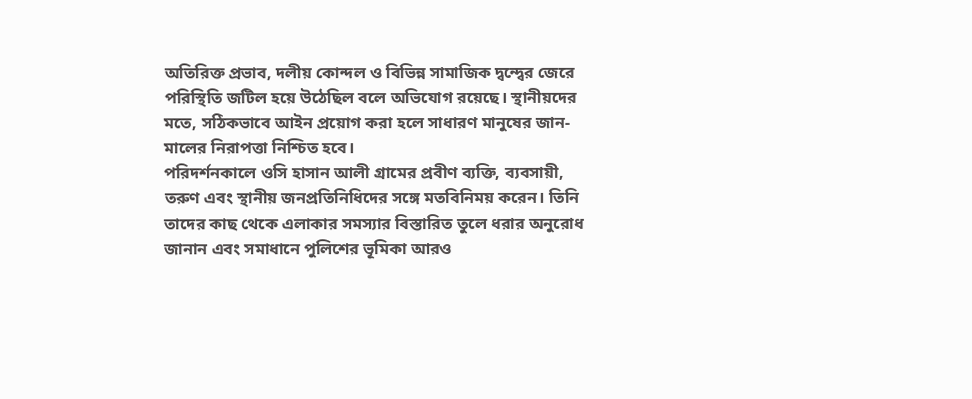অতিরিক্ত প্রভাব, দলীয় কোন্দল ও বিভিন্ন সামাজিক দ্বন্দ্বের জেরে পরিস্থিতি জটিল হয়ে উঠেছিল বলে অভিযোগ রয়েছে। স্থানীয়দের মতে, সঠিকভাবে আইন প্রয়োগ করা হলে সাধারণ মানুষের জান-মালের নিরাপত্তা নিশ্চিত হবে।
পরিদর্শনকালে ওসি হাসান আলী গ্রামের প্রবীণ ব্যক্তি, ব্যবসায়ী, তরুণ এবং স্থানীয় জনপ্রতিনিধিদের সঙ্গে মতবিনিময় করেন। তিনি তাদের কাছ থেকে এলাকার সমস্যার বিস্তারিত তুলে ধরার অনুরোধ জানান এবং সমাধানে পুলিশের ভূমিকা আরও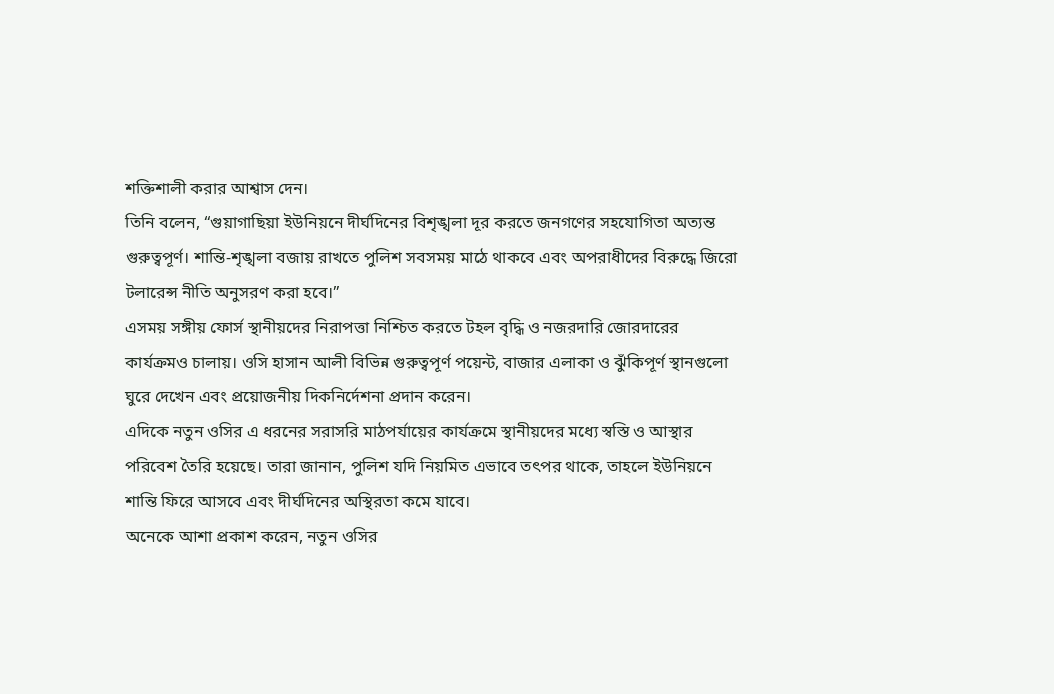শক্তিশালী করার আশ্বাস দেন।
তিনি বলেন, “গুয়াগাছিয়া ইউনিয়নে দীর্ঘদিনের বিশৃঙ্খলা দূর করতে জনগণের সহযোগিতা অত্যন্ত গুরুত্বপূর্ণ। শান্তি-শৃঙ্খলা বজায় রাখতে পুলিশ সবসময় মাঠে থাকবে এবং অপরাধীদের বিরুদ্ধে জিরো টলারেন্স নীতি অনুসরণ করা হবে।”
এসময় সঙ্গীয় ফোর্স স্থানীয়দের নিরাপত্তা নিশ্চিত করতে টহল বৃদ্ধি ও নজরদারি জোরদারের কার্যক্রমও চালায়। ওসি হাসান আলী বিভিন্ন গুরুত্বপূর্ণ পয়েন্ট, বাজার এলাকা ও ঝুঁকিপূর্ণ স্থানগুলো ঘুরে দেখেন এবং প্রয়োজনীয় দিকনির্দেশনা প্রদান করেন।
এদিকে নতুন ওসির এ ধরনের সরাসরি মাঠপর্যায়ের কার্যক্রমে স্থানীয়দের মধ্যে স্বস্তি ও আস্থার পরিবেশ তৈরি হয়েছে। তারা জানান, পুলিশ যদি নিয়মিত এভাবে তৎপর থাকে, তাহলে ইউনিয়নে শান্তি ফিরে আসবে এবং দীর্ঘদিনের অস্থিরতা কমে যাবে।
অনেকে আশা প্রকাশ করেন, নতুন ওসির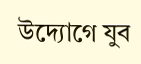উদ্যোগে যুব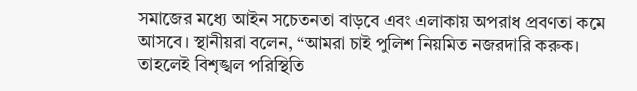সমাজের মধ্যে আইন সচেতনতা বাড়বে এবং এলাকায় অপরাধ প্রবণতা কমে আসবে। স্থানীয়রা বলেন, “আমরা চাই পুলিশ নিয়মিত নজরদারি করুক। তাহলেই বিশৃঙ্খল পরিস্থিতি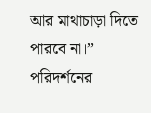আর মাথাচাড়া দিতে পারবে না।”
পরিদর্শনের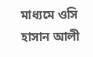মাধ্যমে ওসি হাসান আলী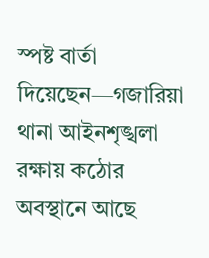স্পষ্ট বার্তা দিয়েছেন—গজারিয়া থানা আইনশৃঙ্খলা রক্ষায় কঠোর অবস্থানে আছে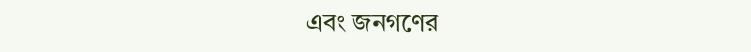এবং জনগণের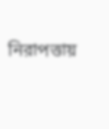নিরাপত্তায়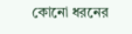কোনো ধরনের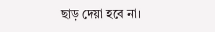ছাড় দেয়া হবে না।